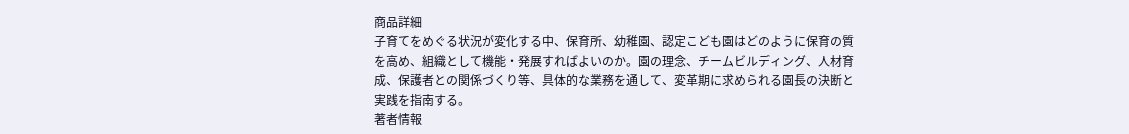商品詳細
子育てをめぐる状況が変化する中、保育所、幼稚園、認定こども園はどのように保育の質を高め、組織として機能・発展すればよいのか。園の理念、チームビルディング、人材育成、保護者との関係づくり等、具体的な業務を通して、変革期に求められる園長の決断と実践を指南する。
著者情報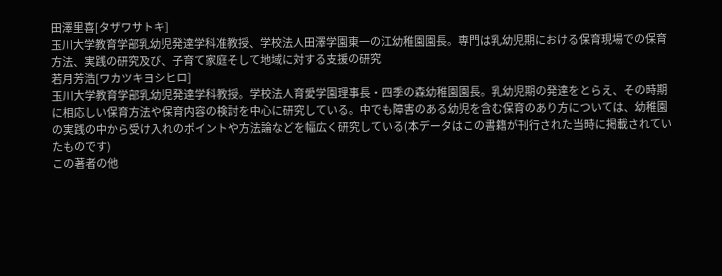田澤里喜[タザワサトキ]
玉川大学教育学部乳幼児発達学科准教授、学校法人田澤学園東一の江幼稚園園長。専門は乳幼児期における保育現場での保育方法、実践の研究及び、子育て家庭そして地域に対する支援の研究
若月芳浩[ワカツキヨシヒロ]
玉川大学教育学部乳幼児発達学科教授。学校法人育愛学園理事長・四季の森幼稚園園長。乳幼児期の発達をとらえ、その時期に相応しい保育方法や保育内容の検討を中心に研究している。中でも障害のある幼児を含む保育のあり方については、幼稚園の実践の中から受け入れのポイントや方法論などを幅広く研究している(本データはこの書籍が刊行された当時に掲載されていたものです)
この著者の他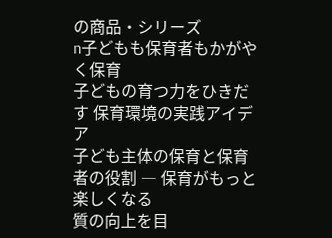の商品・シリーズ
n子どもも保育者もかがやく保育
子どもの育つ力をひきだす 保育環境の実践アイデア
子ども主体の保育と保育者の役割 ― 保育がもっと楽しくなる
質の向上を目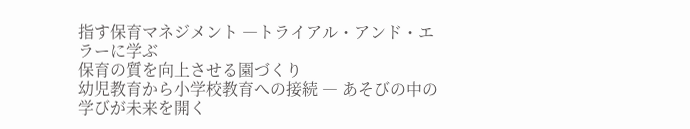指す保育マネジメント ―トライアル・アンド・エラーに学ぶ
保育の質を向上させる園づくり
幼児教育から小学校教育への接続 ― あそびの中の学びが未来を開く